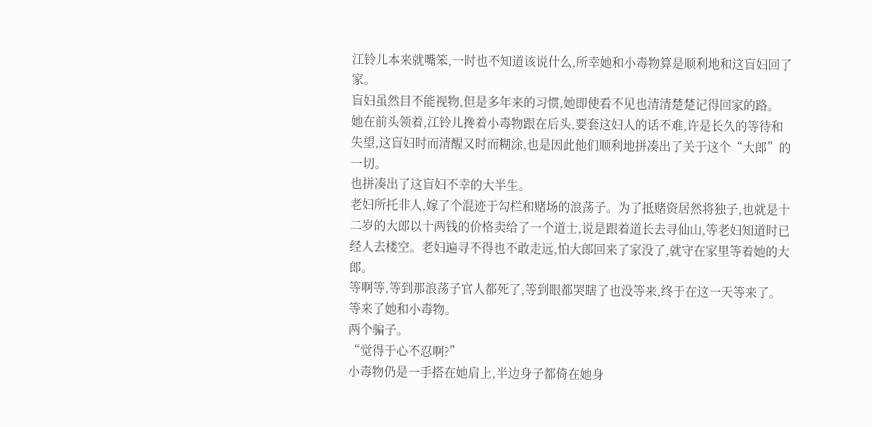江铃儿本来就嘴笨,一时也不知道该说什么,所幸她和小毒物算是顺利地和这盲妇回了家。
盲妇虽然目不能视物,但是多年来的习惯,她即使看不见也清清楚楚记得回家的路。
她在前头领着,江铃儿搀着小毒物跟在后头,要套这妇人的话不难,许是长久的等待和失望,这盲妇时而清醒又时而糊涂,也是因此他们顺利地拼凑出了关于这个“大郎”的一切。
也拼凑出了这盲妇不幸的大半生。
老妇所托非人,嫁了个混迹于勾栏和赌场的浪荡子。为了抵赌资居然将独子,也就是十二岁的大郎以十两钱的价格卖给了一个道士,说是跟着道长去寻仙山,等老妇知道时已经人去楼空。老妇遍寻不得也不敢走远,怕大郎回来了家没了,就守在家里等着她的大郎。
等啊等,等到那浪荡子官人都死了,等到眼都哭瞎了也没等来,终于在这一天等来了。
等来了她和小毒物。
两个骗子。
“觉得于心不忍啊?”
小毒物仍是一手搭在她肩上,半边身子都倚在她身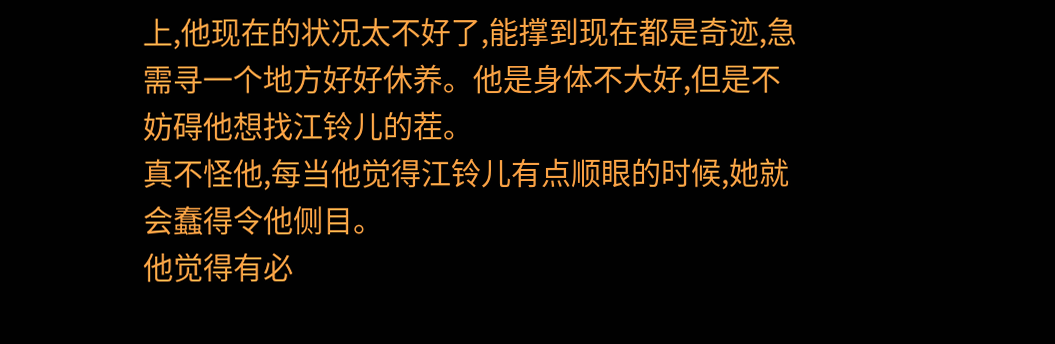上,他现在的状况太不好了,能撑到现在都是奇迹,急需寻一个地方好好休养。他是身体不大好,但是不妨碍他想找江铃儿的茬。
真不怪他,每当他觉得江铃儿有点顺眼的时候,她就会蠢得令他侧目。
他觉得有必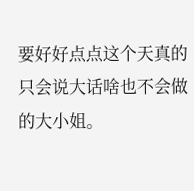要好好点点这个天真的只会说大话啥也不会做的大小姐。